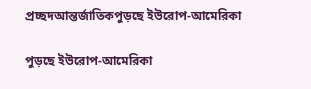প্রচ্ছদআন্তর্জাতিকপুড়ছে ইউরোপ-আমেরিকা

পুড়ছে ইউরোপ-আমেরিকা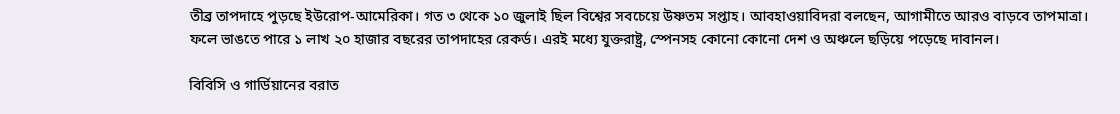তীব্র তাপদাহে পুড়ছে ইউরোপ-আমেরিকা। গত ৩ থেকে ১০ জুলাই ছিল বিশ্বের সবচেয়ে উষ্ণতম সপ্তাহ। আবহাওয়াবিদরা বলছেন, আগামীতে আরও বাড়বে তাপমাত্রা। ফলে ভাঙতে পারে ১ লাখ ২০ হাজার বছরের তাপদাহের রেকর্ড। এরই মধ্যে যুক্তরাষ্ট্র, স্পেনসহ কোনো কোনো দেশ ও অঞ্চলে ছড়িয়ে পড়েছে দাবানল।

বিবিসি ও গার্ডিয়ানের বরাত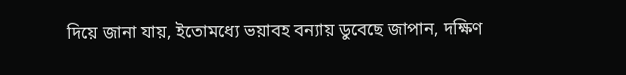দিয়ে জানা যায়, ইতোমধ্যে ভয়াবহ বন্যায় ডুবেছে জাপান, দক্ষিণ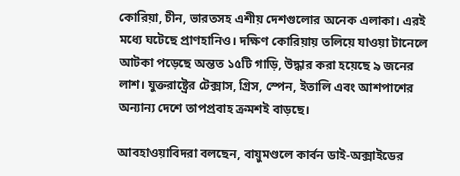কোরিয়া, চীন, ভারতসহ এশীয় দেশগুলোর অনেক এলাকা। এরই মধ্যে ঘটেছে প্রাণহানিও। দক্ষিণ কোরিয়ায় তলিয়ে যাওয়া টানেলে আটকা পড়েছে অন্তত ১৫টি গাড়ি, উদ্ধার করা হয়েছে ৯ জনের লাশ। যুক্তরাষ্ট্রের টেক্সাস, গ্রিস, স্পেন, ইতালি এবং আশপাশের অন্যান্য দেশে তাপপ্রবাহ ক্রমশই বাড়ছে।

আবহাওয়াবিদরা বলছেন, বায়ুমণ্ডলে কার্বন ডাই-অক্সাইডের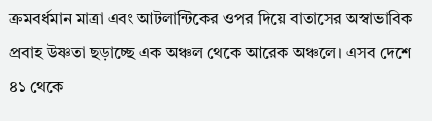ক্রমবর্ধমান মাত্রা এবং আটলান্টিকের ওপর দিয়ে বাতাসের অস্বাভাবিক প্রবাহ উষ্ণতা ছড়াচ্ছে এক অঞ্চল থেকে আরেক অঞ্চলে। এসব দেশে ৪১ থেকে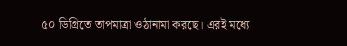৫০ ডিগ্রিতে তাপমাত্রা ওঠানামা করছে। এরই মধ্যে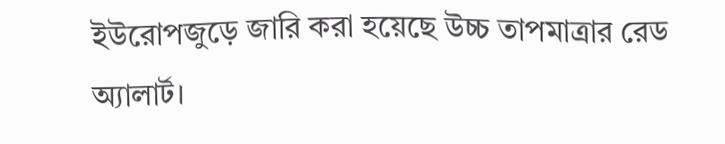ইউরোপজুড়ে জারি করা হয়েছে উচ্চ তাপমাত্রার রেড অ্যালার্ট।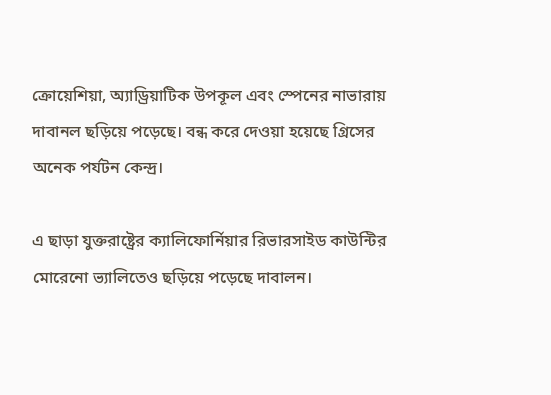ক্রোয়েশিয়া, অ্যাড্রিয়াটিক উপকূল এবং স্পেনের নাভারায় দাবানল ছড়িয়ে পড়েছে। বন্ধ করে দেওয়া হয়েছে গ্রিসের অনেক পর্যটন কেন্দ্র।

এ ছাড়া যুক্তরাষ্ট্রের ক্যালিফোর্নিয়ার রিভারসাইড কাউন্টির মোরেনো ভ্যালিতেও ছড়িয়ে পড়েছে দাবালন।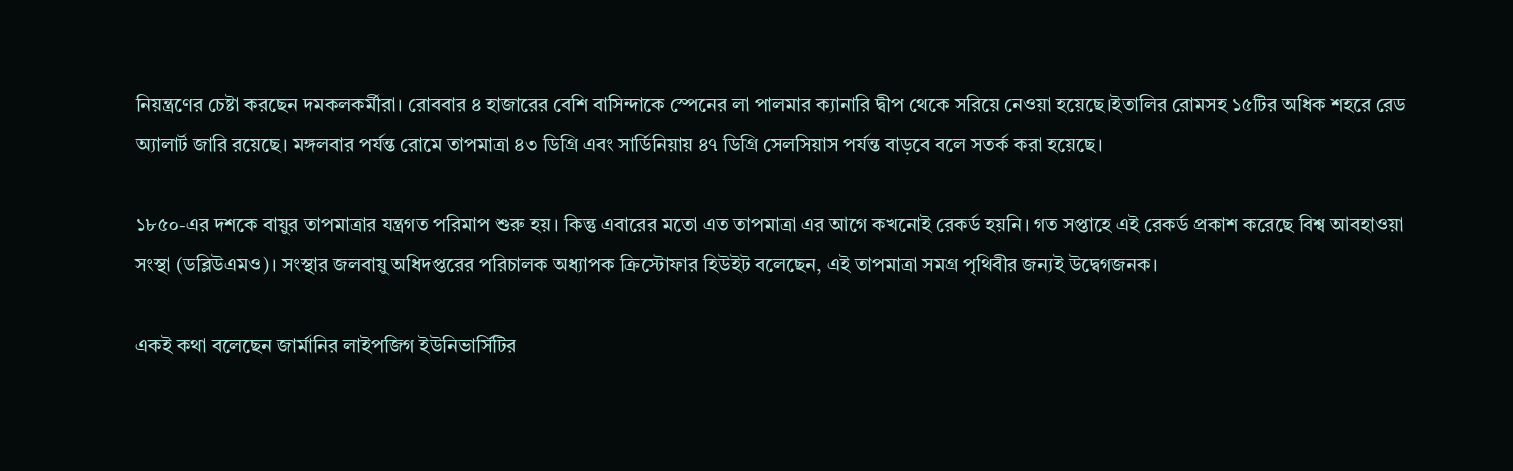নিয়ন্ত্রণের চেষ্টা করছেন দমকলকর্মীরা। রোববার ৪ হাজারের বেশি বাসিন্দাকে স্পেনের লা পালমার ক্যানারি দ্বীপ থেকে সরিয়ে নেওয়া হয়েছে।ইতালির রোমসহ ১৫টির অধিক শহরে রেড অ্যালার্ট জারি রয়েছে। মঙ্গলবার পর্যন্ত রোমে তাপমাত্রা ৪৩ ডিগ্রি এবং সার্ডিনিয়ায় ৪৭ ডিগ্রি সেলসিয়াস পর্যন্ত বাড়বে বলে সতর্ক করা হয়েছে।

১৮৫০-এর দশকে বায়ুর তাপমাত্রার যন্ত্রগত পরিমাপ শুরু হয়। কিন্তু এবারের মতো এত তাপমাত্রা এর আগে কখনোই রেকর্ড হয়নি। গত সপ্তাহে এই রেকর্ড প্রকাশ করেছে বিশ্ব আবহাওয়া সংস্থা (ডব্লিউএমও)। সংস্থার জলবায়ু অধিদপ্তরের পরিচালক অধ্যাপক ক্রিস্টোফার হিউইট বলেছেন, এই তাপমাত্রা সমগ্র পৃথিবীর জন্যই উদ্বেগজনক।

একই কথা বলেছেন জার্মানির লাইপজিগ ইউনিভার্সিটির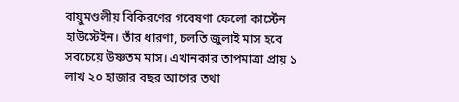বায়ুমণ্ডলীয় বিকিরণের গবেষণা ফেলো কার্স্টেন হাউস্টেইন। তাঁর ধারণা, চলতি জুলাই মাস হবে সবচেয়ে উষ্ণতম মাস। এখানকার তাপমাত্রা প্রায় ১ লাখ ২০ হাজার বছর আগের তথা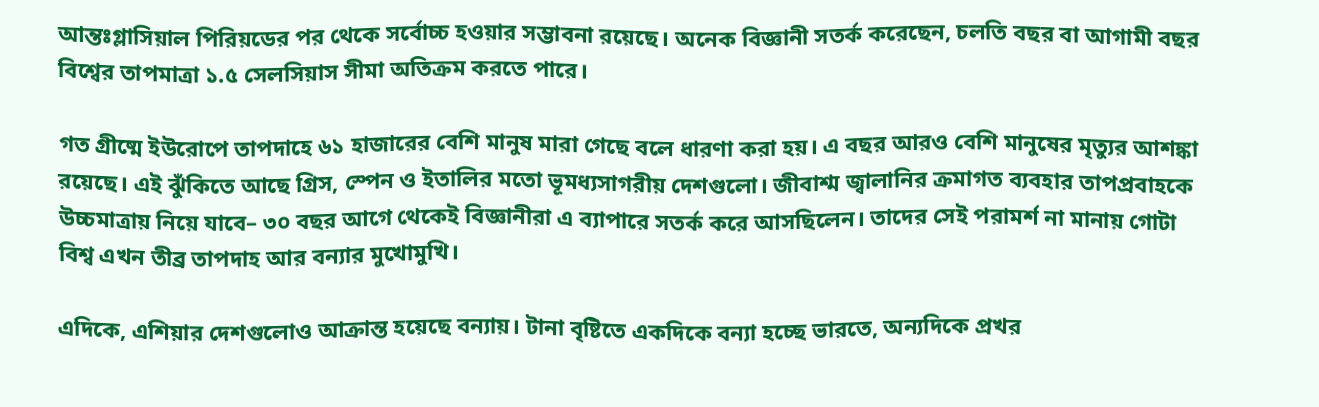আন্তঃগ্লাসিয়াল পিরিয়ডের পর থেকে সর্বোচ্চ হওয়ার সম্ভাবনা রয়েছে। অনেক বিজ্ঞানী সতর্ক করেছেন, চলতি বছর বা আগামী বছর বিশ্বের তাপমাত্রা ১.৫ সেলসিয়াস সীমা অতিক্রম করতে পারে।

গত গ্রীষ্মে ইউরোপে তাপদাহে ৬১ হাজারের বেশি মানুষ মারা গেছে বলে ধারণা করা হয়। এ বছর আরও বেশি মানুষের মৃত্যুর আশঙ্কা রয়েছে। এই ঝুঁকিতে আছে গ্রিস, স্পেন ও ইতালির মতো ভূমধ্যসাগরীয় দেশগুলো। জীবাশ্ম জ্বালানির ক্রমাগত ব্যবহার তাপপ্রবাহকে উচ্চমাত্রায় নিয়ে যাবে– ৩০ বছর আগে থেকেই বিজ্ঞানীরা এ ব্যাপারে সতর্ক করে আসছিলেন। তাদের সেই পরামর্শ না মানায় গোটা বিশ্ব এখন তীব্র তাপদাহ আর বন্যার মুখোমুখি।

এদিকে, এশিয়ার দেশগুলোও আক্রান্ত হয়েছে বন্যায়। টানা বৃষ্টিতে একদিকে বন্যা হচ্ছে ভারতে, অন্যদিকে প্রখর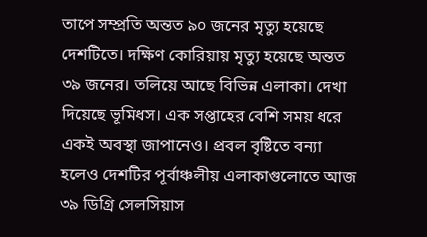তাপে সম্প্রতি অন্তত ৯০ জনের মৃত্যু হয়েছে দেশটিতে। দক্ষিণ কোরিয়ায় মৃত্যু হয়েছে অন্তত ৩৯ জনের। তলিয়ে আছে বিভিন্ন এলাকা। দেখা দিয়েছে ভূমিধস। এক সপ্তাহের বেশি সময় ধরে একই অবস্থা জাপানেও। প্রবল বৃষ্টিতে বন্যা হলেও দেশটির পূর্বাঞ্চলীয় এলাকাগুলোতে আজ ৩৯ ডিগ্রি সেলসিয়াস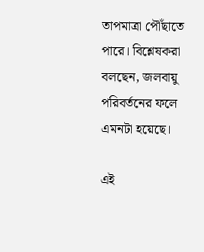তাপমাত্রা পৌঁছাতে পারে। বিশ্লেষকরা বলছেন, জলবায়ু পরিবর্তনের ফলে এমনটা হয়েছে।

এই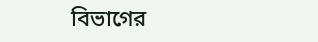বিভাগের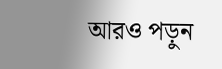আরও পড়ুন